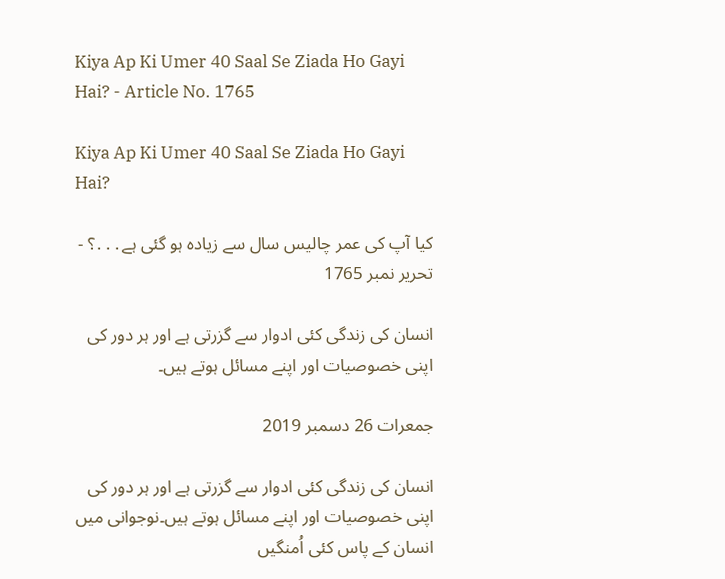Kiya Ap Ki Umer 40 Saal Se Ziada Ho Gayi Hai? - Article No. 1765

Kiya Ap Ki Umer 40 Saal Se Ziada Ho Gayi Hai?

کیا آپ کی عمر چالیس سال سے زیادہ ہو گئی ہے․․․؟ - تحریر نمبر 1765

انسان کی زندگی کئی ادوار سے گزرتی ہے اور ہر دور کی اپنی خصوصیات اور اپنے مسائل ہوتے ہیں۔

جمعرات 26 دسمبر 2019

انسان کی زندگی کئی ادوار سے گزرتی ہے اور ہر دور کی اپنی خصوصیات اور اپنے مسائل ہوتے ہیں۔نوجوانی میں انسان کے پاس کئی اُمنگیں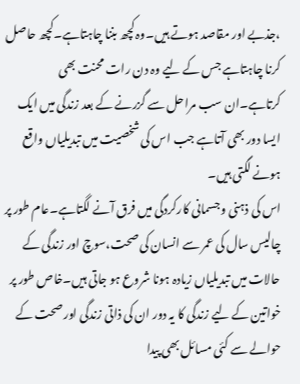،جذبے اور مقاصد ہوتے ہیں۔وہ کچھ بننا چاہتاہے۔کچھ حاصل کرنا چاہتاہے جس کے لیے وہ دن رات محنت بھی کرتاہے۔ان سب مراحل سے گزرنے کے بعد زندگی میں ایک ایسا دور بھی آتاہے جب اس کی شخصیت میں تبدیلیاں واقع ہونے لگتی ہیں۔
اس کی ذہنی وجسمانی کارکردگی میں فرق آنے لگتاہے۔عام طور پر چالیس سال کی عمر سے انسان کی صحت،سوچ اور زندگی کے حالات میں تبدیلیاں زیادہ ہونا شروع ہو جاتی ہیں۔خاص طور پر خواتین کے لیے زندگی کا یہ دور ان کی ذاتی زندگی اور صحت کے حوالے سے کئی مسائل بھی پیدا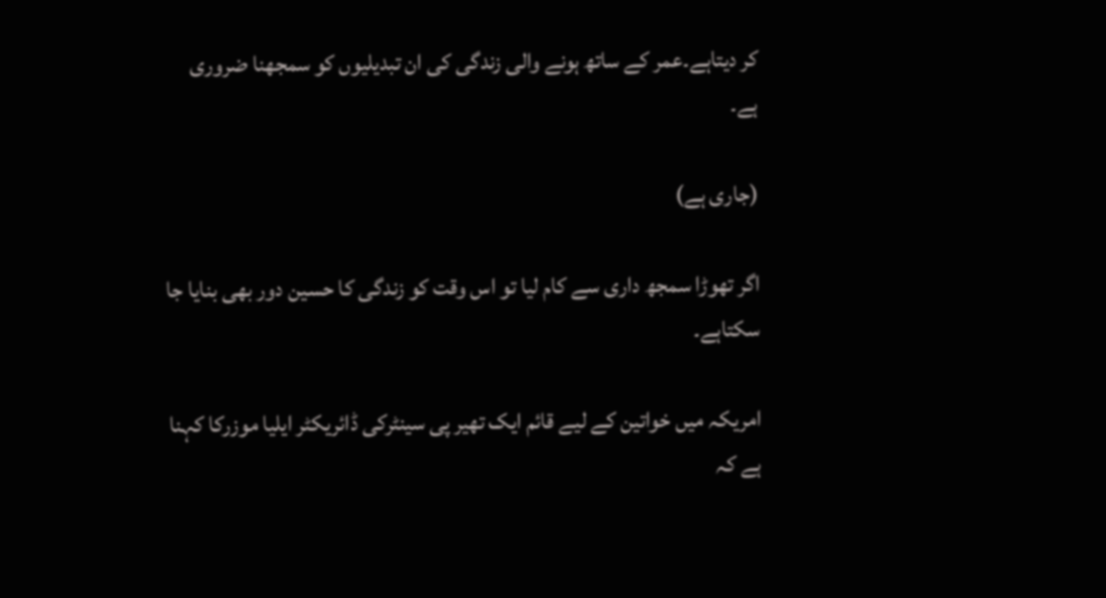کر دیتاہے۔عمر کے ساتھ ہونے والی زندگی کی ان تبدیلیوں کو سمجھنا ضروری ہے۔

(جاری ہے)

اگر تھوڑا سمجھ داری سے کام لیا تو اس وقت کو زندگی کا حسین دور بھی بنایا جا سکتاہے۔

امریکہ میں خواتین کے لیے قائم ایک تھیر پی سینٹرکی ڈائریکٹر ایلیا موزرکا کہنا ہے کہ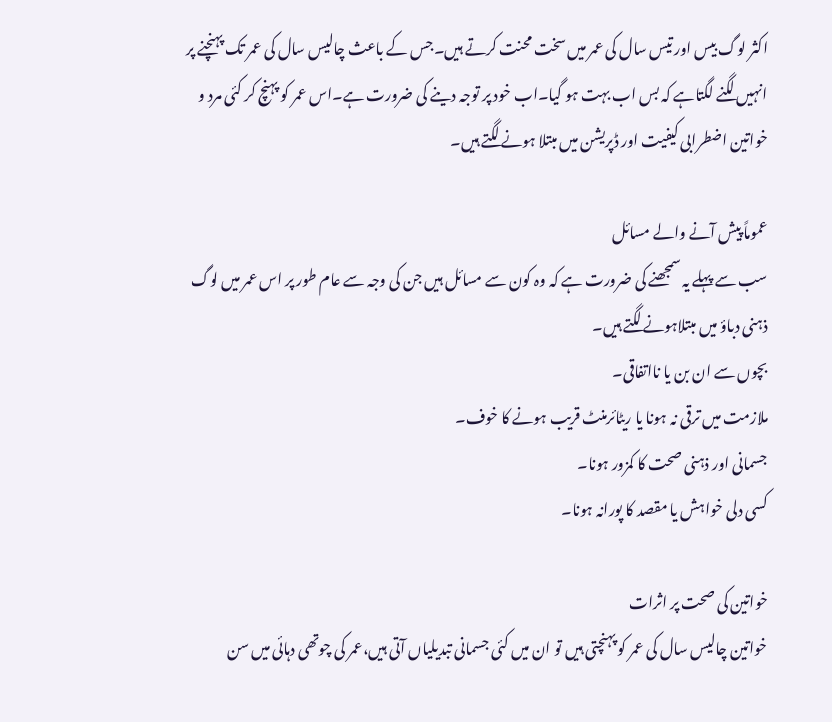اکثر لوگ بیس اور تیس سال کی عمر میں سخت محنت کرتے ہیں۔جس کے باعث چالیس سال کی عمر تک پہنچنے پر انہیں لگنے لگتاہے کہ بس اب بہت ہو گیا۔اب خود پر توجہ دینے کی ضرورت ہے۔اس عمر کو پہنچ کر کئی مرد و خواتین اضطرابی کیفیت اور ڈپریشن میں مبتلا ہونے لگتے ہیں۔

عموماً پیش آنے والے مسائل
سب سے پہلے یہ سمجھنے کی ضرورت ہے کہ وہ کون سے مسائل ہیں جن کی وجہ سے عام طور پر اس عمر میں لوگ ذہنی دباؤ میں مبتلاہونے لگتے ہیں۔
بچوں سے ان بن یا نااتفاقی۔
ملازمت میں ترقی نہ ہونا یا ریٹائرمنٹ قریب ہونے کا خوف۔
جسمانی اور ذہنی صحت کا کمزور ہونا۔
کسی دلی خواہش یا مقصد کا پورانہ ہونا۔

خواتین کی صحت پر اثرات
خواتین چالیس سال کی عمر کو پہنچتی ہیں تو ان میں کئی جسمانی تبدیلیاں آتی ہیں،عمر کی چوتھی دہائی میں سن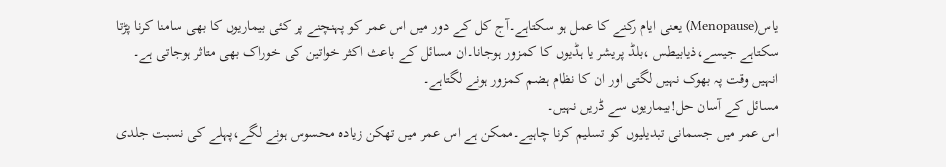یاس(Menopause) یعنی ایام رکنے کا عمل ہو سکتاہے۔آج کل کے دور میں اس عمر کو پہنچنے پر کئی بیماریوں کا بھی سامنا کرنا پڑتا سکتاہے جیسے،ذیابیطس ،بلڈ پریشر یا ہڈیوں کا کمزور ہوجانا۔ان مسائل کے باعث اکثر خواتین کی خوراک بھی متاثر ہوجاتی ہے۔
انہیں وقت پہ بھوک نہیں لگتی اور ان کا نظام ہضم کمزور ہونے لگتاہے۔
مسائل کے آسان حل!بیماریوں سے ڈریں نہیں۔
اس عمر میں جسمانی تبدیلیوں کو تسلیم کرنا چاہیے۔ممکن ہے اس عمر میں تھکن زیادہ محسوس ہونے لگے،پہلے کی نسبت جلدی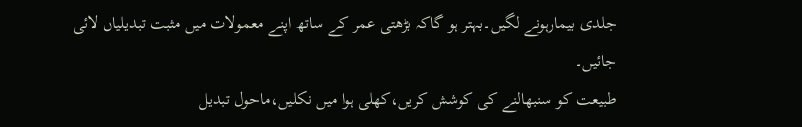جلدی بیمارہونے لگیں۔بہتر ہو گاکہ بڑھتی عمر کے ساتھ اپنے معمولات میں مثبت تبدیلیاں لائی جائیں۔
طبیعت کو سنبھالنے کی کوشش کریں،کھلی ہوا میں نکلیں،ماحول تبدیل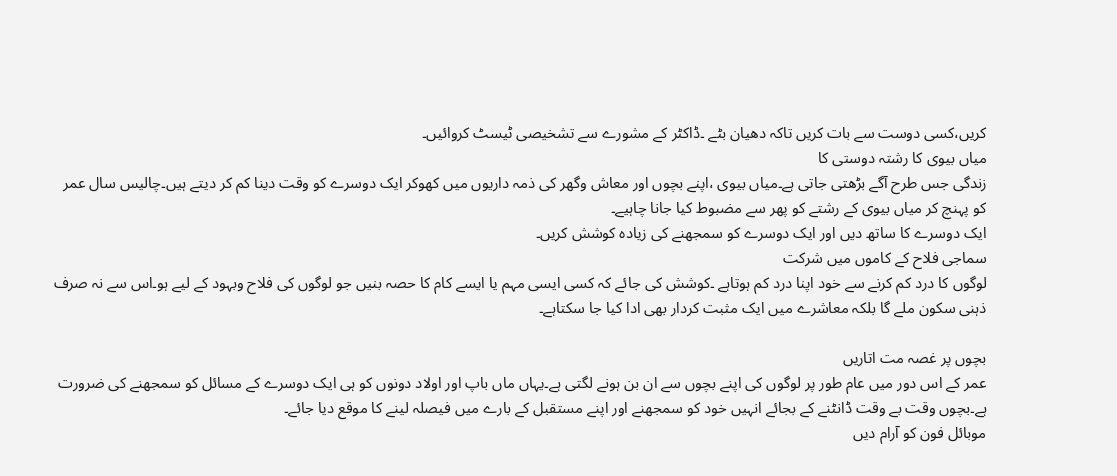کریں،کسی دوست سے بات کریں تاکہ دھیان بٹے ۔ڈاکٹر کے مشورے سے تشخیصی ٹیسٹ کروائیں۔
میاں بیوی کا رشتہ دوستی کا
زندگی جس طرح آگے بڑھتی جاتی ہے۔میاں بیوی ،اپنے بچوں اور معاش وگھر کی ذمہ داریوں میں کھوکر ایک دوسرے کو وقت دینا کم کر دیتے ہیں۔چالیس سال عمر کو پہنچ کر میاں بیوی کے رشتے کو پھر سے مضبوط کیا جانا چاہیے۔
ایک دوسرے کا ساتھ دیں اور ایک دوسرے کو سمجھنے کی زیادہ کوشش کریں۔
سماجی فلاح کے کاموں میں شرکت
لوگوں کا درد کم کرنے سے خود اپنا درد کم ہوتاہے ۔کوشش کی جائے کہ کسی ایسی مہم یا ایسے کام کا حصہ بنیں جو لوگوں کی فلاح وبہود کے لیے ہو۔اس سے نہ صرف ذہنی سکون ملے گا بلکہ معاشرے میں ایک مثبت کردار بھی ادا کیا جا سکتاہے۔

بچوں پر غصہ مت اتاریں
عمر کے اس دور میں عام طور پر لوگوں کی اپنے بچوں سے ان بن ہونے لگتی ہے۔یہاں ماں باپ اور اولاد دونوں کو ہی ایک دوسرے کے مسائل کو سمجھنے کی ضرورت ہے۔بچوں وقت بے وقت ڈانٹنے کے بجائے انہیں خود کو سمجھنے اور اپنے مستقبل کے بارے میں فیصلہ لینے کا موقع دیا جائے۔
موبائل فون کو آرام دیں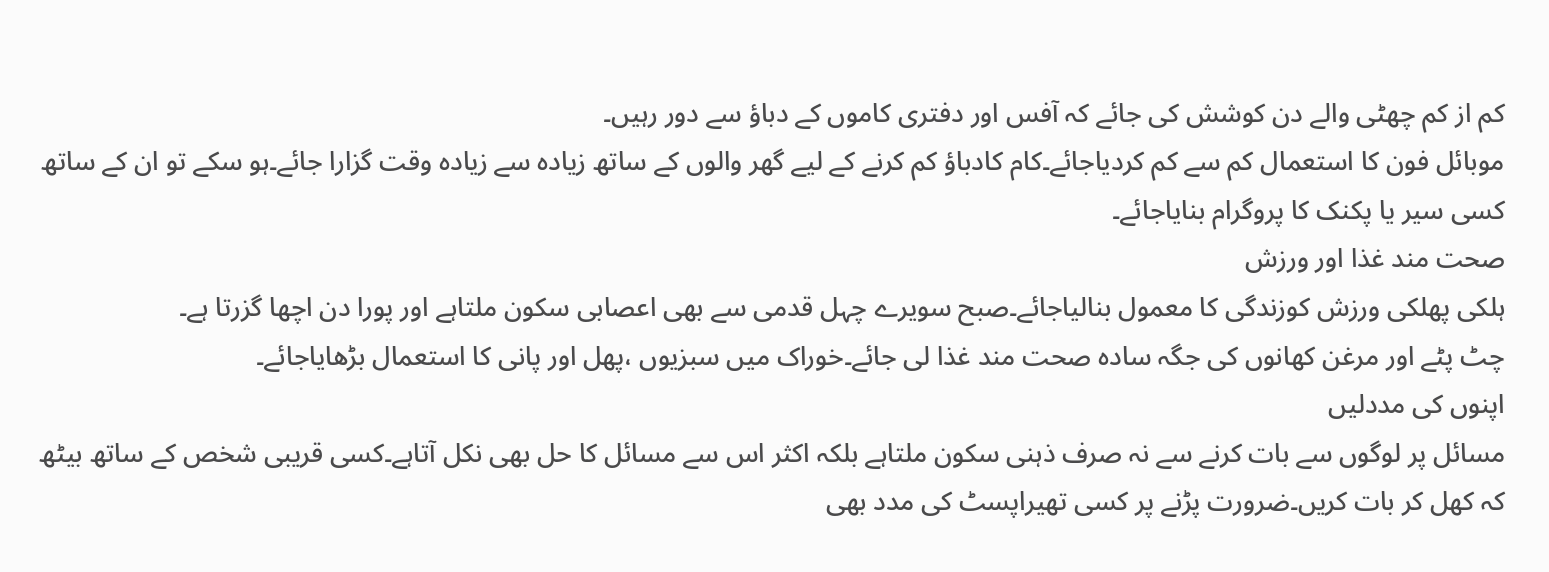کم از کم چھٹی والے دن کوشش کی جائے کہ آفس اور دفتری کاموں کے دباؤ سے دور رہیں۔
موبائل فون کا استعمال کم سے کم کردیاجائے۔کام کادباؤ کم کرنے کے لیے گھر والوں کے ساتھ زیادہ سے زیادہ وقت گزارا جائے۔ہو سکے تو ان کے ساتھ کسی سیر یا پکنک کا پروگرام بنایاجائے۔
صحت مند غذا اور ورزش
ہلکی پھلکی ورزش کوزندگی کا معمول بنالیاجائے۔صبح سویرے چہل قدمی سے بھی اعصابی سکون ملتاہے اور پورا دن اچھا گزرتا ہے۔
چٹ پٹے اور مرغن کھانوں کی جگہ سادہ صحت مند غذا لی جائے۔خوراک میں سبزیوں ،پھل اور پانی کا استعمال بڑھایاجائے۔
اپنوں کی مددلیں
مسائل پر لوگوں سے بات کرنے سے نہ صرف ذہنی سکون ملتاہے بلکہ اکثر اس سے مسائل کا حل بھی نکل آتاہے۔کسی قریبی شخص کے ساتھ بیٹھ کہ کھل کر بات کریں۔ضرورت پڑنے پر کسی تھیراپسٹ کی مدد بھی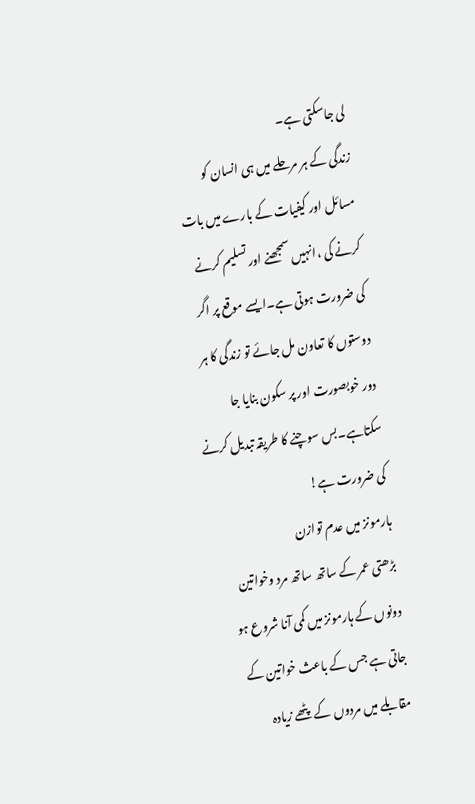لی جاسکتی ہے۔
زندگی کے ہر مرحلے میں ہی انسان کو مسائل اور کیفیات کے بارے میں بات کرنے کی ،انہیں سمجھنے اور تسلیم کرنے کی ضرورت ہوتی ہے۔ایسے موقع پر اگر دوستوں کا تعاون مل جائے تو زندگی کا ہر دور خوبصورت اور پر سکون بنایا جا سکتاہے۔بس سوچنے کا طریقہ تبدیل کرنے کی ضرورت ہے!
ہارمونز میں عدم توازن
بڑھتی عمر کے ساتھ ساتھ مرد وخواتین دونوں کے ہارمونز میں کمی آنا شروع ہو جاتی ہے جس کے باعث خواتین کے مقابلے میں مردوں کے پٹھے زیادہ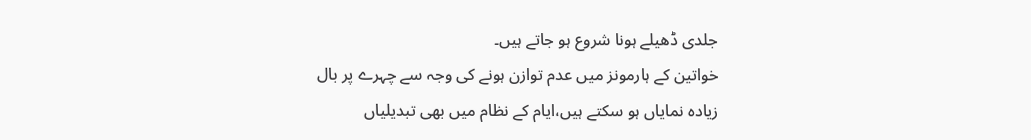جلدی ڈھیلے ہونا شروع ہو جاتے ہیں۔
خواتین کے ہارمونز میں عدم توازن ہونے کی وجہ سے چہرے پر بال زیادہ نمایاں ہو سکتے ہیں،ایام کے نظام میں بھی تبدیلیاں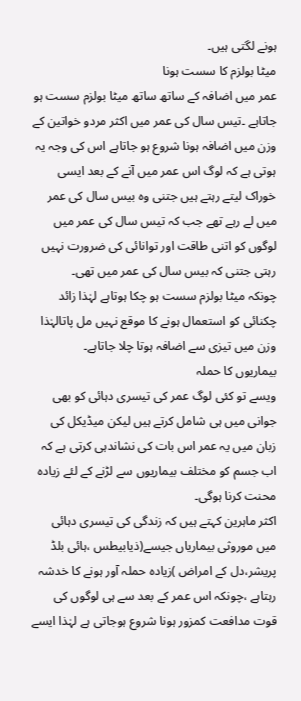ہونے لگتی ہیں۔
میٹا بولزم کا سست ہونا
عمر میں اضافہ کے ساتھ ساتھ میٹا بولزم سست ہو جاتاہے ۔تیس سال کی عمر میں اکثر مردو خواتین کے وزن میں اضافہ ہونا شروع ہو جاتاہے اس کی وجہ یہ ہوتی ہے کہ لوگ اس عمر میں آنے کے بعد ایسی خوراک لیتے رہتے ہیں جتنی وہ بیس سال کی عمر میں لے رہے تھے جب کہ تیس سال کی عمر میں لوگوں کو اتنی طاقت اور توانائی کی ضرورت نہیں رہتی جتنی کہ بیس سال کی عمر میں تھی۔
چونکہ میٹا بولزم سست ہو چکا ہوتاہے لہٰذا زائد چکنائی کو استعمال ہونے کا موقع نہیں مل پاتالہٰذا وزن میں تیزی سے اضافہ ہوتا چلا جاتاہے۔
بیماریوں کا حملہ
ویسے تو کئی لوگ عمر کی تیسری دہائی کو بھی جوانی میں ہی شامل کرتے ہیں لیکن میڈیکل کی زبان میں یہ عمر اس بات کی نشاندہی کرتی ہے کہ اب جسم کو مختلف بیماریوں سے لڑنے کے لئے زیادہ محنت کرنا ہوگی۔
اکثر ماہرین کہتے ہیں کہ زندگی کی تیسری دہائی میں موروثی بیماریاں جیسے(ذیابیطس ،ہائی بلڈ پریشر،دل کے امراض )زیادہ حملہ آور ہونے کا خدشہ رہتاہے ،چونکہ اس عمر کے بعد سے ہی لوگوں کی قوت مدافعت کمزور ہونا شروع ہوجاتی ہے لہٰذا ایسے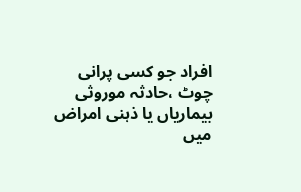افراد جو کسی پرانی چوٹ ،حادثہ موروثی بیماریاں یا ذہنی امراض میں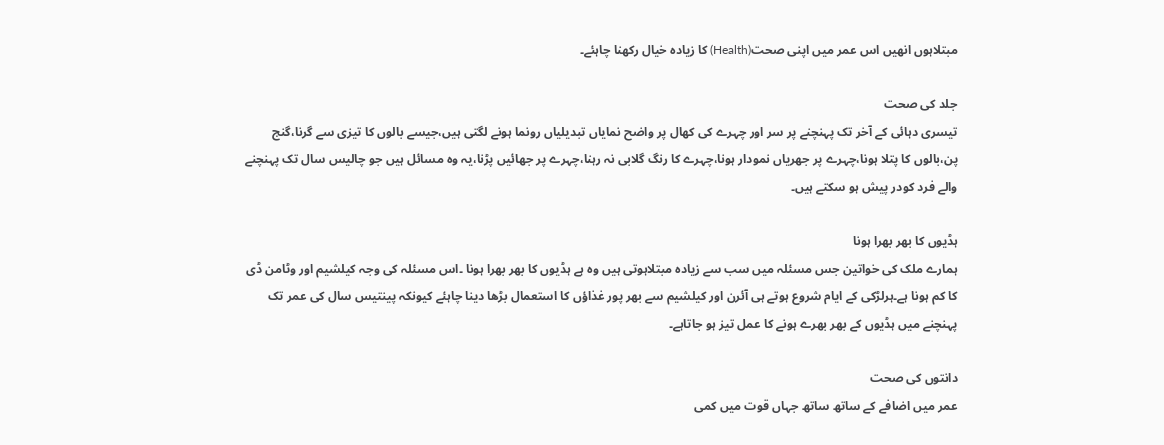مبتلاہوں انھیں اس عمر میں اپنی صحت(Health) کا زیادہ خیال رکھنا چاہئے۔

جلد کی صحت
تیسری دہائی کے آخر تک پہنچنے پر سر اور چہرے کی کھال پر واضح نمایاں تبدیلیاں رونما ہونے لگتی ہیں،جیسے بالوں کا تیزی سے گرنا،گنج پن،بالوں کا پتلا ہونا،چہرے پر جھریاں نمودار ہونا،چہرے کا رنگ گلابی نہ رہنا،چہرے پر جھائیں پڑنا،یہ وہ مسائل ہیں جو چالیس سال تک پہنچنے والے فرد کودر پیش ہو سکتے ہیں۔

ہڈیوں کا بھر بھرا ہونا
ہمارے ملک کی خواتین جس مسئلہ میں سب سے زیادہ مبتلاہوتی ہیں وہ ہے ہڈیوں کا بھر بھرا ہونا ۔اس مسئلہ کی وجہ کیلشیم اور وٹامن ڈی کا کم ہونا ہے۔ہرلڑکی کے ایام شروع ہوتے ہی آئرن اور کیلشیم سے بھر پور غذاؤں کا استعمال بڑھا دینا چاہئے کیونکہ پینتیس سال کی عمر تک پہنچنے میں ہڈیوں کے بھر بھرے ہونے کا عمل تیز ہو جاتاہے۔

دانتوں کی صحت
عمر میں اضافے کے ساتھ ساتھ جہاں قوت میں کمی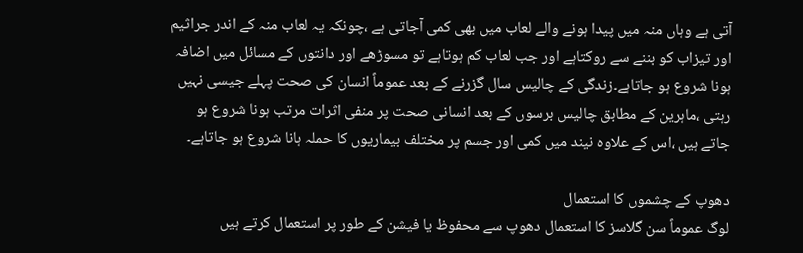آتی ہے وہاں منہ میں پیدا ہونے والے لعاب میں بھی کمی آجاتی ہے ،چونکہ یہ لعاب منہ کے اندر جراثیم اور تیزاب کو بننے سے روکتاہے اور جب لعاب کم ہوتاہے تو مسوڑھے اور دانتوں کے مسائل میں اضافہ ہونا شروع ہو جاتاہے۔زندگی کے چالیس سال گزرنے کے بعد عموماً انسان کی صحت پہلے جیسی نہیں رہتی ،ماہرین کے مطابق چالیس برسوں کے بعد انسانی صحت پر منفی اثرات مرتب ہونا شروع ہو جاتے ہیں ،اس کے علاوہ نیند میں کمی اور جسم پر مختلف بیماریوں کا حملہ ہانا شروع ہو جاتاہے۔

دھوپ کے چشموں کا استعمال
لوگ عموماً سن گلاسز کا استعمال دھوپ سے محفوظ یا فیشن کے طور پر استعمال کرتے ہیں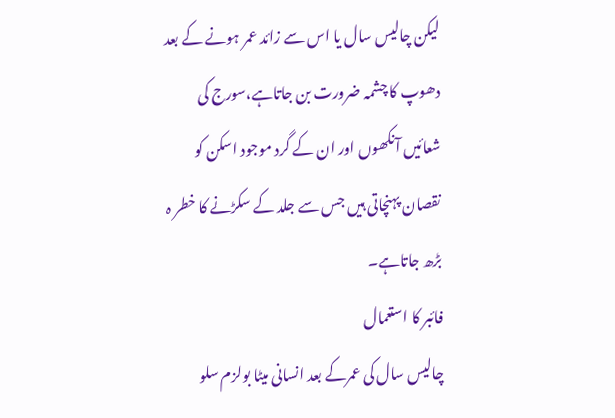لیکن چالیس سال یا اس سے زائد عمر ہونے کے بعد دھوپ کا چشمہ ضرورت بن جاتاہے،سورج کی شعائیں آنکھوں اور ان کے گرد موجود اسکن کو نقصان پہنچاتی ہیں جس سے جلد کے سکڑنے کا خطر ہ بڑھ جاتاہے۔
فائبر کا استعمال
چالیس سال کی عمرکے بعد انسانی میٹا بولزم سلو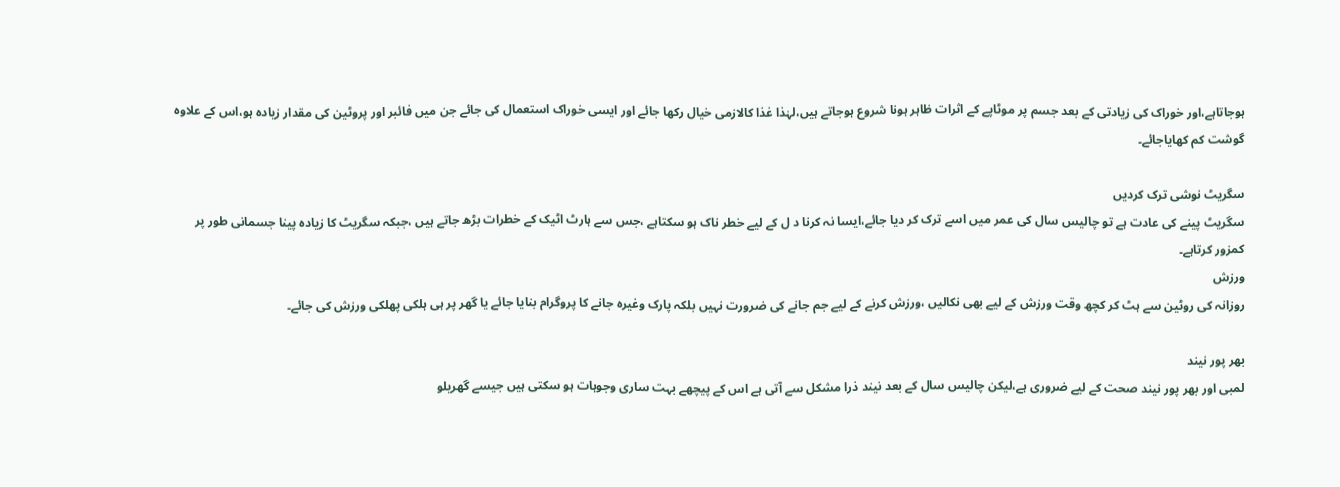ہوجاتاہے،اور خوراک کی زیادتی کے بعد جسم پر موٹاپے کے اثرات ظاہر ہونا شروع ہوجاتے ہیں،لہٰذا غذا کالازمی خیال رکھا جائے اور ایسی خوراک استعمال کی جائے جن میں فائبر اور پروٹین کی مقدار زیادہ ہو،اس کے علاوہ گوشت کم کھایاجائے۔

سگریٹ نوشی ترک کردیں
سگریٹ پینے کی عادت ہے تو چالیس سال کی عمر میں اسے ترک کر دیا جائے،ایسا نہ کرنا د ل کے لیے خطر ناک ہو سکتاہے ،جس سے ہارٹ اٹیک کے خطرات بڑھ جاتے ہیں ،جبکہ سگریٹ کا زیادہ پینا جسمانی طور پر کمزور کرتاہے۔
ورزش
روزانہ کی روٹین سے ہٹ کر کچھ وقت ورزش کے لیے بھی نکالیں ،ورزش کرنے کے لیے جم جانے کی ضرورت نہیں بلکہ پارک وغیرہ جانے کا پروگرام بنایا جائے یا گھر پر ہی ہلکی پھلکی ورزش کی جائے۔

بھر پور نیند
لمبی اور بھر پور نیند صحت کے لیے ضروری ہے،لیکن چالیس سال کے بعد نیند ذرا مشکل سے آتی ہے اس کے پیچھے بہت ساری وجوہات ہو سکتی ہیں جیسے گھریلو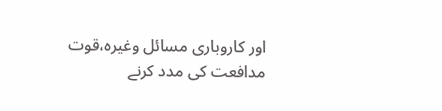اور کاروباری مسائل وغیرہ،قوت مدافعت کی مدد کرنے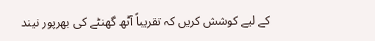کے لیے کوشش کریں کہ تقریباً آٹھ گھنٹے کی بھرپور نیند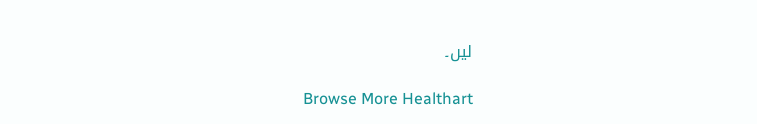لیں۔

Browse More Healthart